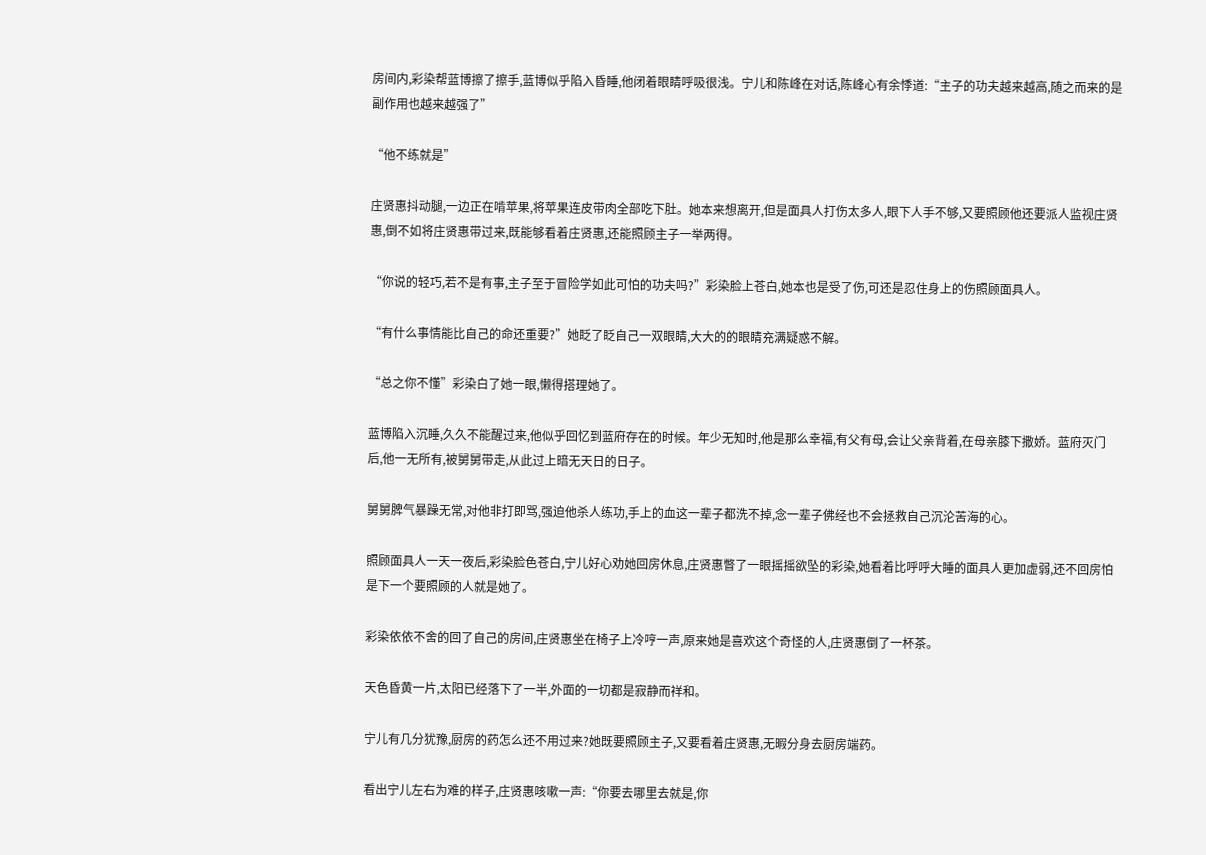房间内,彩染帮蓝博擦了擦手,蓝博似乎陷入昏睡,他闭着眼睛呼吸很浅。宁儿和陈峰在对话,陈峰心有余悸道:“主子的功夫越来越高,随之而来的是副作用也越来越强了”

“他不练就是”

庄贤惠抖动腿,一边正在啃苹果,将苹果连皮带肉全部吃下肚。她本来想离开,但是面具人打伤太多人,眼下人手不够,又要照顾他还要派人监视庄贤惠,倒不如将庄贤惠带过来,既能够看着庄贤惠,还能照顾主子一举两得。

“你说的轻巧,若不是有事,主子至于冒险学如此可怕的功夫吗?”彩染脸上苍白,她本也是受了伤,可还是忍住身上的伤照顾面具人。

“有什么事情能比自己的命还重要?”她眨了眨自己一双眼睛,大大的的眼睛充满疑惑不解。

“总之你不懂”彩染白了她一眼,懒得搭理她了。

蓝博陷入沉睡,久久不能醒过来,他似乎回忆到蓝府存在的时候。年少无知时,他是那么幸福,有父有母,会让父亲背着,在母亲膝下撒娇。蓝府灭门后,他一无所有,被舅舅带走,从此过上暗无天日的日子。

舅舅脾气暴躁无常,对他非打即骂,强迫他杀人练功,手上的血这一辈子都洗不掉,念一辈子佛经也不会拯救自己沉沦苦海的心。

照顾面具人一天一夜后,彩染脸色苍白,宁儿好心劝她回房休息,庄贤惠瞥了一眼摇摇欲坠的彩染,她看着比呼呼大睡的面具人更加虚弱,还不回房怕是下一个要照顾的人就是她了。

彩染依依不舍的回了自己的房间,庄贤惠坐在椅子上冷哼一声,原来她是喜欢这个奇怪的人,庄贤惠倒了一杯茶。

天色昏黄一片,太阳已经落下了一半,外面的一切都是寂静而祥和。

宁儿有几分犹豫,厨房的药怎么还不用过来?她既要照顾主子,又要看着庄贤惠,无暇分身去厨房端药。

看出宁儿左右为难的样子,庄贤惠咳嗽一声:“你要去哪里去就是,你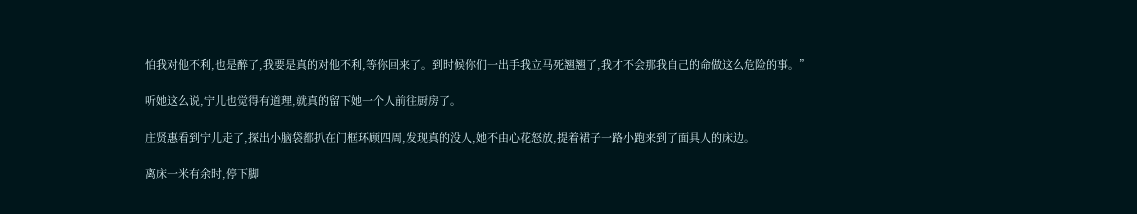怕我对他不利,也是醉了,我要是真的对他不利,等你回来了。到时候你们一出手我立马死翘翘了,我才不会那我自己的命做这么危险的事。”

听她这么说,宁儿也觉得有道理,就真的留下她一个人前往厨房了。

庄贤惠看到宁儿走了,探出小脑袋都扒在门框环顾四周,发现真的没人,她不由心花怒放,提着裙子一路小跑来到了面具人的床边。

离床一米有余时,停下脚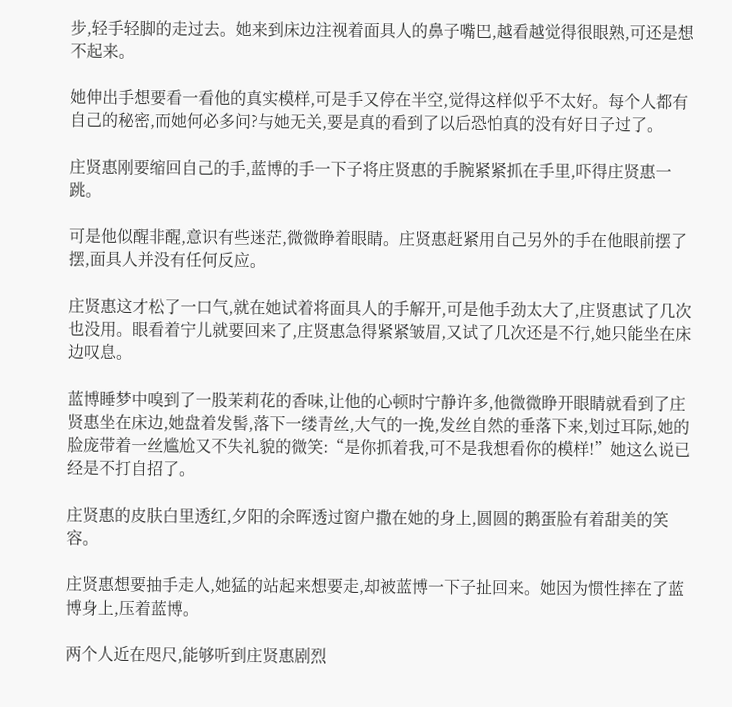步,轻手轻脚的走过去。她来到床边注视着面具人的鼻子嘴巴,越看越觉得很眼熟,可还是想不起来。

她伸出手想要看一看他的真实模样,可是手又停在半空,觉得这样似乎不太好。每个人都有自己的秘密,而她何必多问?与她无关,要是真的看到了以后恐怕真的没有好日子过了。

庄贤惠刚要缩回自己的手,蓝博的手一下子将庄贤惠的手腕紧紧抓在手里,吓得庄贤惠一跳。

可是他似醒非醒,意识有些迷茫,微微睁着眼睛。庄贤惠赶紧用自己另外的手在他眼前摆了摆,面具人并没有任何反应。

庄贤惠这才松了一口气,就在她试着将面具人的手解开,可是他手劲太大了,庄贤惠试了几次也没用。眼看着宁儿就要回来了,庄贤惠急得紧紧皱眉,又试了几次还是不行,她只能坐在床边叹息。

蓝博睡梦中嗅到了一股茉莉花的香味,让他的心顿时宁静许多,他微微睁开眼睛就看到了庄贤惠坐在床边,她盘着发髻,落下一缕青丝,大气的一挽,发丝自然的垂落下来,划过耳际,她的脸庞带着一丝尴尬又不失礼貌的微笑:“是你抓着我,可不是我想看你的模样!”她这么说已经是不打自招了。

庄贤惠的皮肤白里透红,夕阳的余晖透过窗户撒在她的身上,圆圆的鹅蛋脸有着甜美的笑容。

庄贤惠想要抽手走人,她猛的站起来想要走,却被蓝博一下子扯回来。她因为惯性摔在了蓝博身上,压着蓝博。

两个人近在咫尺,能够听到庄贤惠剧烈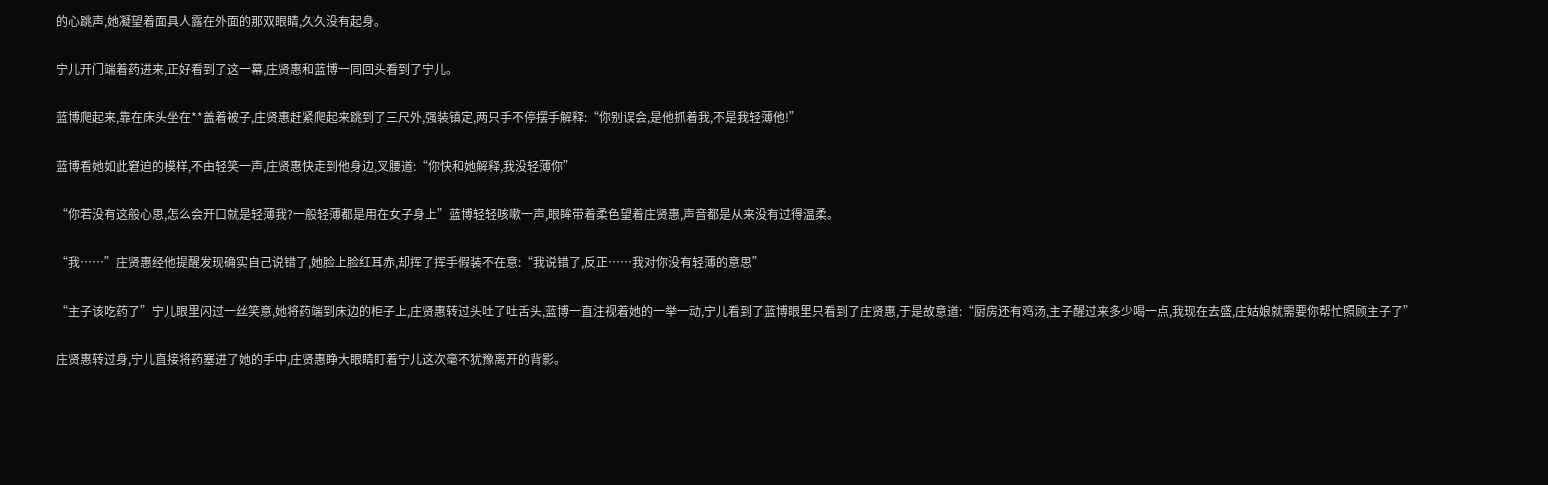的心跳声,她凝望着面具人露在外面的那双眼睛,久久没有起身。

宁儿开门端着药进来,正好看到了这一幕,庄贤惠和蓝博一同回头看到了宁儿。

蓝博爬起来,靠在床头坐在**盖着被子,庄贤惠赶紧爬起来跳到了三尺外,强装镇定,两只手不停摆手解释:“你别误会,是他抓着我,不是我轻薄他!”

蓝博看她如此窘迫的模样,不由轻笑一声,庄贤惠快走到他身边,叉腰道:“你快和她解释,我没轻薄你”

“你若没有这般心思,怎么会开口就是轻薄我?一般轻薄都是用在女子身上”蓝博轻轻咳嗽一声,眼眸带着柔色望着庄贤惠,声音都是从来没有过得温柔。

“我……”庄贤惠经他提醒发现确实自己说错了,她脸上脸红耳赤,却挥了挥手假装不在意:“我说错了,反正……我对你没有轻薄的意思”

“主子该吃药了”宁儿眼里闪过一丝笑意,她将药端到床边的柜子上,庄贤惠转过头吐了吐舌头,蓝博一直注视着她的一举一动,宁儿看到了蓝博眼里只看到了庄贤惠,于是故意道:“厨房还有鸡汤,主子醒过来多少喝一点,我现在去盛,庄姑娘就需要你帮忙照顾主子了”

庄贤惠转过身,宁儿直接将药塞进了她的手中,庄贤惠睁大眼睛盯着宁儿这次毫不犹豫离开的背影。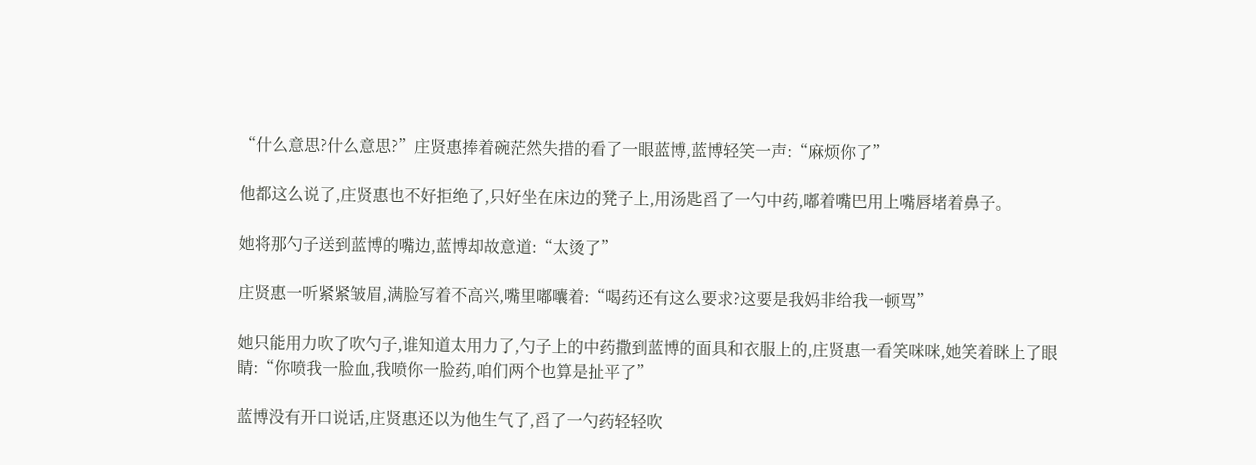“什么意思?什么意思?”庄贤惠捧着碗茫然失措的看了一眼蓝博,蓝博轻笑一声:“麻烦你了”

他都这么说了,庄贤惠也不好拒绝了,只好坐在床边的凳子上,用汤匙舀了一勺中药,嘟着嘴巴用上嘴唇堵着鼻子。

她将那勺子送到蓝博的嘴边,蓝博却故意道:“太烫了”

庄贤惠一听紧紧皱眉,满脸写着不高兴,嘴里嘟囔着:“喝药还有这么要求?这要是我妈非给我一顿骂”

她只能用力吹了吹勺子,谁知道太用力了,勺子上的中药撒到蓝博的面具和衣服上的,庄贤惠一看笑咪咪,她笑着眯上了眼睛:“你喷我一脸血,我喷你一脸药,咱们两个也算是扯平了”

蓝博没有开口说话,庄贤惠还以为他生气了,舀了一勺药轻轻吹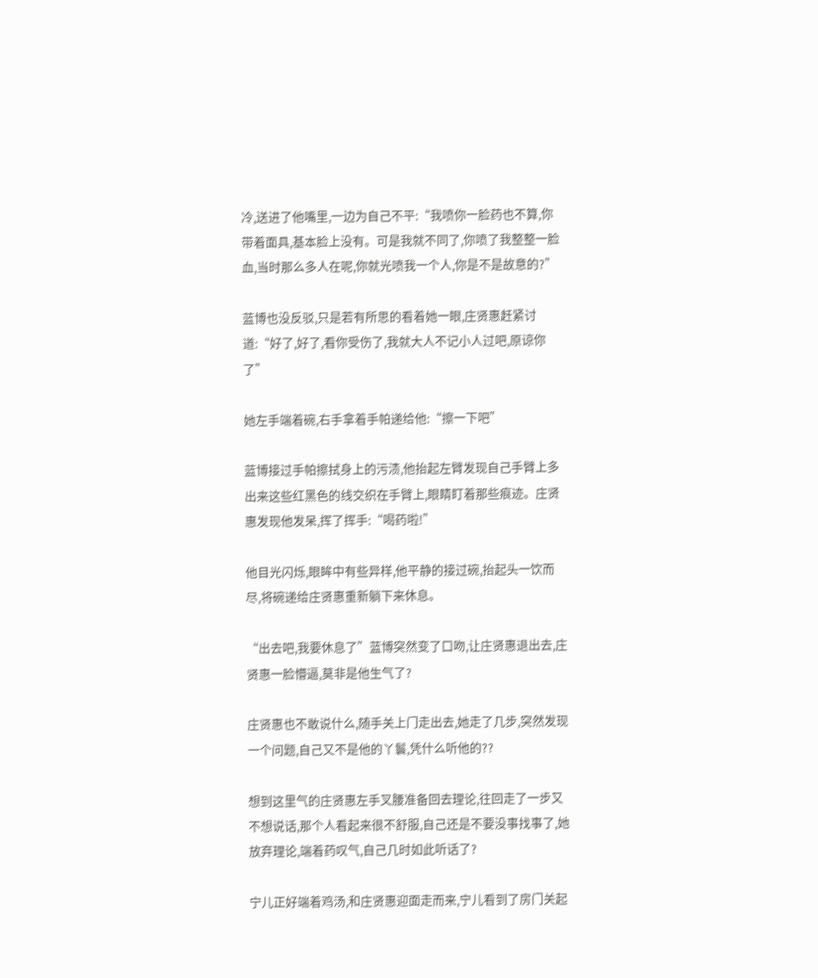冷,送进了他嘴里,一边为自己不平:“我喷你一脸药也不算,你带着面具,基本脸上没有。可是我就不同了,你喷了我整整一脸血,当时那么多人在呢,你就光喷我一个人,你是不是故意的?”

蓝博也没反驳,只是若有所思的看着她一眼,庄贤惠赶紧讨道:“好了,好了,看你受伤了,我就大人不记小人过吧,原谅你了”

她左手端着碗,右手拿着手帕递给他:“擦一下吧”

蓝博接过手帕擦拭身上的污渍,他抬起左臂发现自己手臂上多出来这些红黑色的线交织在手臂上,眼睛盯着那些痕迹。庄贤惠发现他发呆,挥了挥手:“喝药啦!”

他目光闪烁,眼眸中有些异样,他平静的接过碗,抬起头一饮而尽,将碗递给庄贤惠重新躺下来休息。

“出去吧,我要休息了”蓝博突然变了口吻,让庄贤惠退出去,庄贤惠一脸懵逼,莫非是他生气了?

庄贤惠也不敢说什么,随手关上门走出去,她走了几步,突然发现一个问题,自己又不是他的丫鬟,凭什么听他的??

想到这里气的庄贤惠左手叉腰准备回去理论,往回走了一步又不想说话,那个人看起来很不舒服,自己还是不要没事找事了,她放弃理论,端着药叹气,自己几时如此听话了?

宁儿正好端着鸡汤,和庄贤惠迎面走而来,宁儿看到了房门关起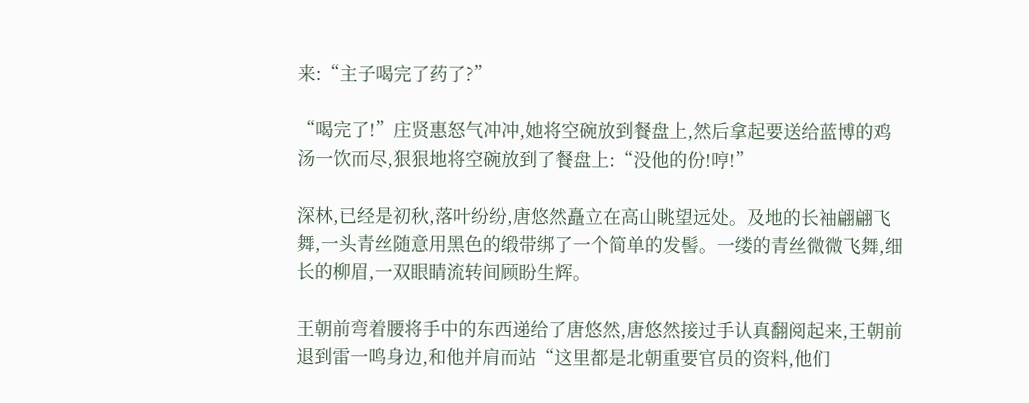来:“主子喝完了药了?”

“喝完了!”庄贤惠怒气冲冲,她将空碗放到餐盘上,然后拿起要送给蓝博的鸡汤一饮而尽,狠狠地将空碗放到了餐盘上:“没他的份!哼!”

深林,已经是初秋,落叶纷纷,唐悠然矗立在高山眺望远处。及地的长袖翩翩飞舞,一头青丝随意用黑色的缎带绑了一个简单的发髻。一缕的青丝微微飞舞,细长的柳眉,一双眼睛流转间顾盼生辉。

王朝前弯着腰将手中的东西递给了唐悠然,唐悠然接过手认真翻阅起来,王朝前退到雷一鸣身边,和他并肩而站“这里都是北朝重要官员的资料,他们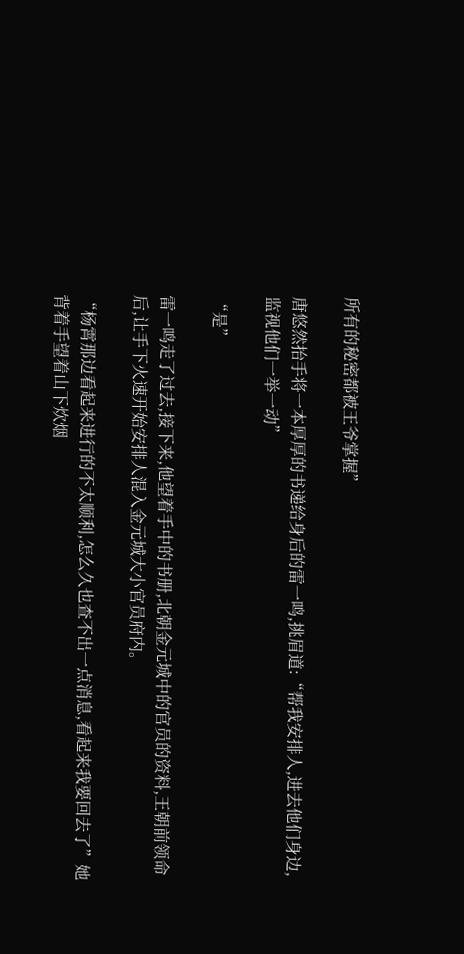所有的秘密都被王爷掌握”

唐悠然抬手将一本厚厚的书递给身后的雷一鸣,挑眉道:“帮我安排人,进去他们身边,监视他们一举一动”

“是”

雷一鸣走了过去,接下来,他望着手中的书册,北朝金元城中的官员的资料,王朝前领命后,让手下火速开始安排人混入金元城大小官员府内。

“杨霄那边看起来进行的不太顺利,怎么久也查不出一点消息,看起来我要回去了”她背着手望着山下炊烟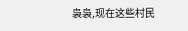袅袅,现在这些村民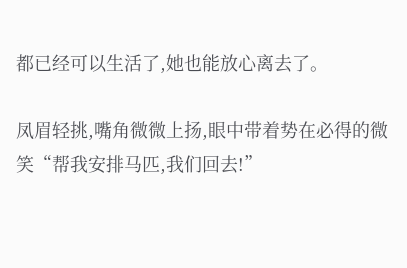都已经可以生活了,她也能放心离去了。

凤眉轻挑,嘴角微微上扬,眼中带着势在必得的微笑“帮我安排马匹,我们回去!”